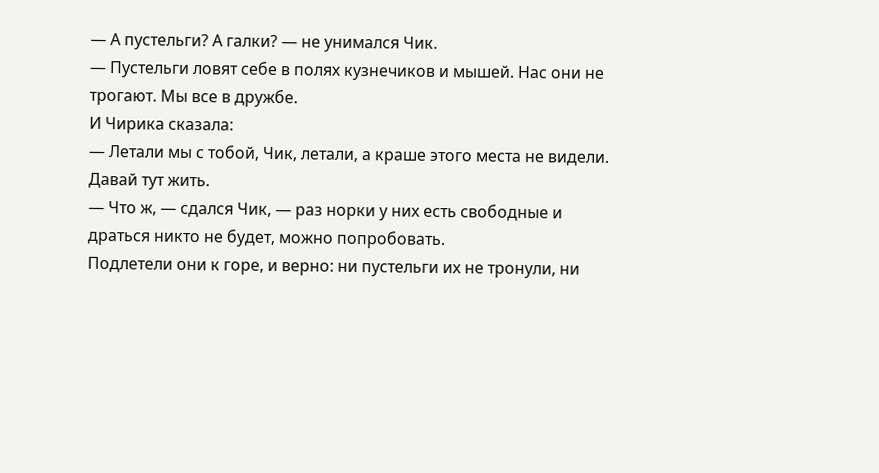— А пустельги? А галки? — не унимался Чик.
— Пустельги ловят себе в полях кузнечиков и мышей. Нас они не трогают. Мы все в дружбе.
И Чирика сказала:
— Летали мы с тобой, Чик, летали, а краше этого места не видели. Давай тут жить.
— Что ж, — сдался Чик, — раз норки у них есть свободные и драться никто не будет, можно попробовать.
Подлетели они к горе, и верно: ни пустельги их не тронули, ни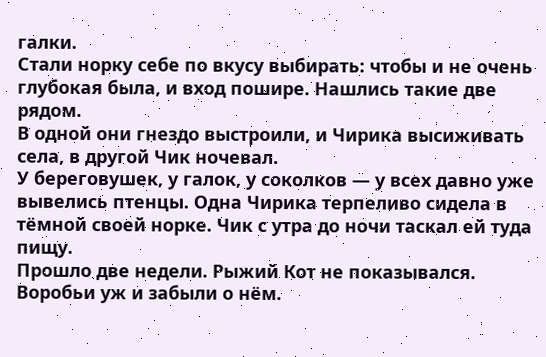галки.
Стали норку себе по вкусу выбирать: чтобы и не очень глубокая была, и вход пошире. Нашлись такие две рядом.
В одной они гнездо выстроили, и Чирика высиживать села, в другой Чик ночевал.
У береговушек, у галок, у соколков — у всех давно уже вывелись птенцы. Одна Чирика терпеливо сидела в тёмной своей норке. Чик с утра до ночи таскал ей туда пищу.
Прошло две недели. Рыжий Кот не показывался. Воробьи уж и забыли о нём.